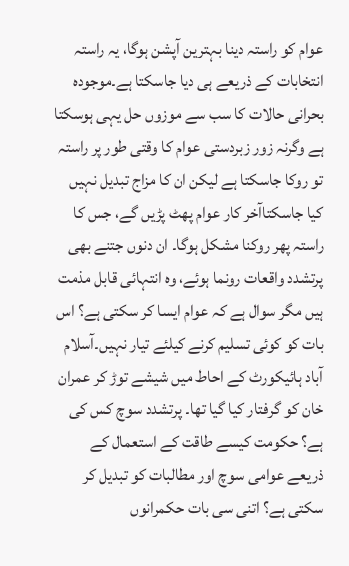عوام کو راستہ دینا بہترین آپشن ہوگا، یہ راستہ انتخابات کے ذریعے ہی دیا جاسکتا ہے۔موجودہ بحرانی حالات کا سب سے موزوں حل یہی ہوسکتا ہے وگرنہ زور زبردستی عوام کا وقتی طور پر راستہ تو روکا جاسکتا ہے لیکن ان کا مزاج تبدیل نہیں کیا جاسکتاآخر کار عوام پھٹ پڑیں گے، جس کا راستہ پھر روکنا مشکل ہوگا۔ ان دنوں جتنے بھی پرتشدد واقعات رونما ہوئے، وہ انتہائی قابل مذمت ہیں مگر سوال ہے کہ عوام ایسا کر سکتی ہے؟ اس بات کو کوئی تسلیم کرنے کیلئے تیار نہیں۔آسلام آباد ہائیکورٹ کے احاط میں شیشے توڑ کر عمران خان کو گرفتار کیا گیا تھا۔ پرتشدد سوچ کس کی ہے؟ حکومت کیسے طاقت کے استعمال کے ذریعے عوامی سوچ اور مطالبات کو تبدیل کر سکتی ہے؟ اتنی سی بات حکمرانوں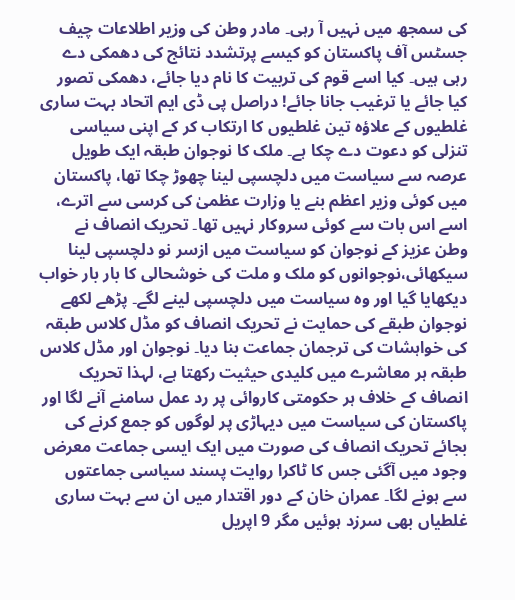کی سمجھ میں نہیں آ رہی۔ مادر وطن کی وزیر اطلاعات چیف جسٹس آف پاکستان کو کیسے پرتشدد نتائج کی دھمکی دے رہی ہیں۔ کیا اسے قوم کی تربیت کا نام دیا جائے، دھمکی تصور کیا جائے یا ترغیب جانا جائے! دراصل پی ڈی ایم اتحاد بہت ساری غلطیوں کے علاؤہ تین غلطیوں کا ارتکاب کر کے اپنی سیاسی تنزلی کو دعوت دے چکا ہے۔ ملک کا نوجوان طبقہ ایک طویل عرصہ سے سیاست میں دلچسپی لینا چھوڑ چکا تھا، پاکستان میں کوئی وزیر اعظم بنے یا وزارت عظمیٰ کی کرسی سے اترے، اسے اس بات سے کوئی سروکار نہیں تھا۔ تحریک انصاف نے وطن عزیز کے نوجوان کو سیاست میں ازسر نو دلچسپی لینا سیکھائی،نوجوانوں کو ملک و ملت کی خوشحالی کا بار بار خواب دیکھایا گیا اور وہ سیاست میں دلچسپی لینے لگے۔ پڑھے لکھے نوجوان طبقے کی حمایت نے تحریک انصاف کو مڈل کلاس طبقہ کی خواہشات کی ترجمان جماعت بنا دیا۔ نوجوان اور مڈل کلاس طبقہ ہر معاشرے میں کلیدی حیثیت رکھتا ہے، لہذا تحریک انصاف کے خلاف ہر حکومتی کاروائی پر رد عمل سامنے آنے لگا اور پاکستان کی سیاست میں دیہاڑی پر لوگوں کو جمع کرنے کی بجائے تحریک انصاف کی صورت میں ایک ایسی جماعت معرض وجود میں آگئی جس کا ٹاکرا روایت پسند سیاسی جماعتوں سے ہونے لگا۔ عمران خان کے دور اقتدار میں ان سے بہت ساری غلطیاں بھی سرزد ہوئیں مگر 9 اپریل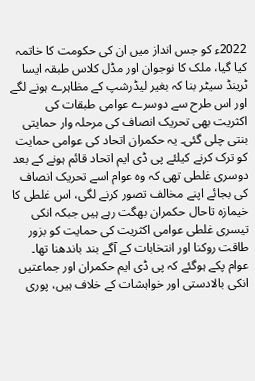2022ء کو جس انداز میں ان کی حکومت کا خاتمہ کیا گیا، ملک کا نوجوان اور مڈل کلاس طبقہ ایسا ٹرینڈ سیٹر بنا کہ بغیر لیڈرشپ کے مظاہرے ہونے لگے اور اس طرح سے دوسرے عوامی طبقات کی اکثریت بھی تحریک انصاف کی مرحلہ وار حمایتی بنتی چلی گئی۔ یہ حکمران اتحاد کی عوامی حمایت کو ترک کرنے کیلئے پی ڈی ایم اتحاد قائم ہونے کے بعد دوسری غلطی تھی کہ وہ عوام اسے تحریک انصاف کی بجائے اپنے مخالف تصور کرنے لگی، اس غلطی کا خیمازہ تاحال حکمران بھگت رہے ہیں جبکہ انکی تیسری غلطی عوامی اکثریت کی حمایت کو بزور طاقت روکنا اور انتخابات کے آگے بند باندھنا تھا۔ عوام پکے ہوگئے کہ پی ڈی ایم حکمران اور جماعتیں انکی بالادستی اور خواہشات کے خلاف ہیں، پوری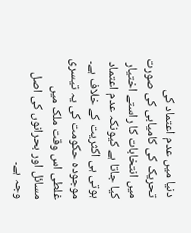دنیا میں عدم اعتماد کی تحریک کی کامیابی کی صورت میں انتخابات کا راستے اختیار کیا جاتا ہے کیونکہ عدم اعتماد ہوتی ہی اکثریت کے خلاف ہے۔ موجودہ حکومت کی یہ تیسری غلطی اس وقت ملک میں مسائل اور بحرانوں کی اصل وجہ ہے۔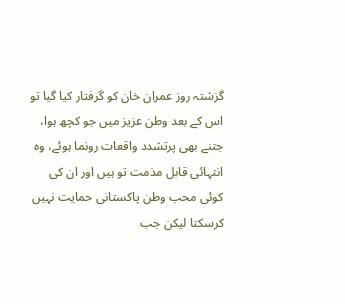گزشتہ روز عمران خان کو گرفتار کیا گیا تو اس کے بعد وطن عزیز میں جو کچھ ہوا، جتنے بھی پرتشدد واقعات رونما ہوئے، وہ انتہائی قابل مذمت تو ہیں اور ان کی کوئی محب وطن پاکستانی حمایت نہیں کرسکتا لیکن جب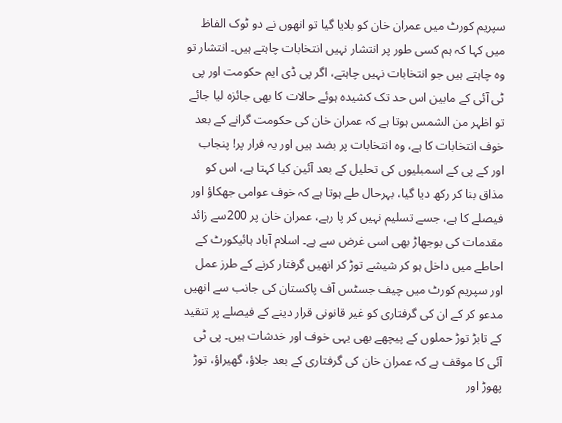سپریم کورٹ میں عمران خان کو بلایا گیا تو انھوں نے دو ٹوک الفاظ میں کہا کہ ہم کسی طور پر انتشار نہیں انتخابات چاہتے ہیں۔ انتشار تو وہ چاہتے ہیں جو انتخابات نہیں چاہتے، اگر پی ڈی ایم حکومت اور پی ٹی آئی کے مابین اس حد تک کشیدہ ہوئے حالات کا بھی جائزہ لیا جائے تو اظہر من الشمس ہوتا ہے کہ عمران خان کی حکومت گرانے کے بعد خوف انتخابات کا ہے، وہ انتخابات پر بضد ہیں اور یہ فرار پر! پنجاب اور کے پی کے اسمبلیوں کی تحلیل کے بعد آئین کیا کہتا ہے، اس کو مذاق بنا کر رکھ دیا گیا، بہرحال طے ہوتا ہے کہ خوف عوامی جھکاؤ اور فیصلے کا ہے، جسے تسلیم نہیں کر پا رہے، عمران خان پر 200سے زائد مقدمات کی بوجھاڑ بھی اسی غرض سے ہے۔ اسلام آباد ہائیکورٹ کے احاطے میں داخل ہو کر شیشے توڑ کر انھیں گرفتار کرنے کے طرز عمل اور سپریم کورٹ میں چیف جسٹس آف پاکستان کی جانب سے انھیں مدعو کر کے ان کی گرفتاری کو غیر قانونی قرار دینے کے فیصلے پر تنقید کے تابڑ توڑ حملوں کے پیچھے بھی یہی خوف اور خدشات ہیں۔ پی ٹی آئی کا موقف ہے کہ عمران خان کی گرفتاری کے بعد جلاؤ، گھیراؤ، توڑ پھوڑ اور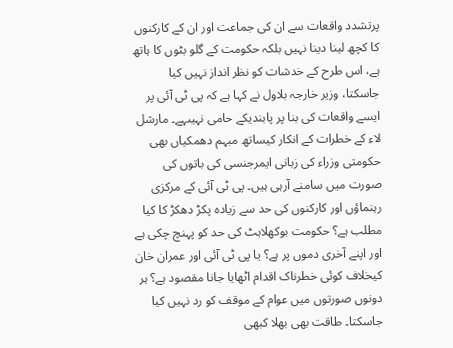پرتشدد واقعات سے ان کی جماعت اور ان کے کارکنوں کا کچھ لینا دینا نہیں بلکہ حکومت کے گلو بٹوں کا ہاتھ ہے، اس طرح کے خدشات کو نظر انداز نہیں کیا جاسکتا، وزیر خارجہ بلاول نے کہا ہے کہ پی ٹی آئی پر ایسے واقعات کی بنا پر پابندیکے حامی نہیںہے۔ مارشل لاء کے خطرات کے انکار کیساتھ مبہم دھمکیاں بھی حکومتی وزراء کی زبانی ایمرجنسی کی باتوں کی صورت میں سامنے آرہی ہیں۔ پی ٹی آئی کے مرکزی رہنماؤں اور کارکنوں کی حد سے زیادہ پکڑ دھکڑ کا کیا مطلب ہے؟ حکومت بوکھلاہٹ کی حد کو پہنچ چکی ہے اور اپنے آخری دموں پر ہے؟ یا پی ٹی آئی اور عمران خان کیخلاف کوئی خطرناک اقدام اٹھایا جانا مقصود ہے؟ ہر دونوں صورتوں میں عوام کے موقف کو رد نہیں کیا جاسکتا۔ طاقت بھی بھلا کبھی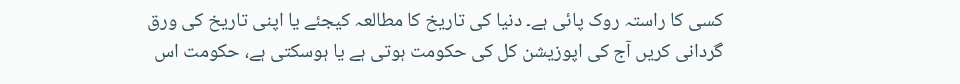کسی کا راستہ روک پائی ہے۔ دنیا کی تاریخ کا مطالعہ کیجئے یا اپنی تاریخ کی ورق گردانی کریں آج کی اپوزیشن کل کی حکومت ہوتی ہے یا ہوسکتی ہے، حکومت اس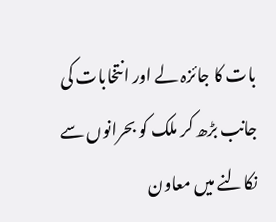بات کا جائزہ لے اور انتخابات کی جانب بڑھ کر ملک کو بحرانوں سے نکالنے میں معاون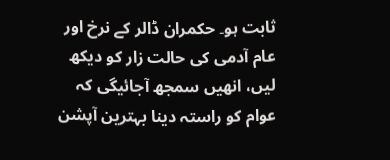ثابت ہو۔ حکمران ڈالر کے نرخ اور عام آدمی کی حالت زار کو دیکھ لیں، انھیں سمجھ آجائیگی کہ عوام کو راستہ دینا بہترین آپشن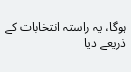ہوگا، یہ راستہ انتخابات کے ذریعے دیا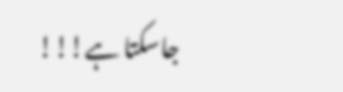جاسکتا ہے!!!